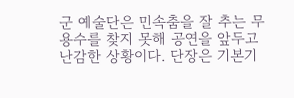군 예술단은 민속춤을 잘 추는 무용수를 찾지 못해 공연을 앞두고 난감한 상황이다. 단장은 기본기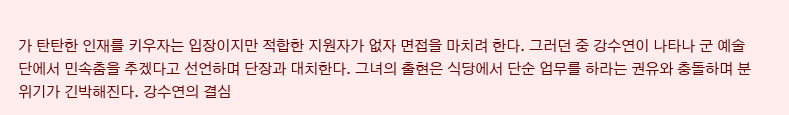가 탄탄한 인재를 키우자는 입장이지만 적합한 지원자가 없자 면접을 마치려 한다. 그러던 중 강수연이 나타나 군 예술단에서 민속춤을 추겠다고 선언하며 단장과 대치한다. 그녀의 출현은 식당에서 단순 업무를 하라는 권유와 충돌하며 분위기가 긴박해진다. 강수연의 결심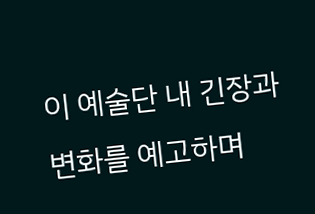이 예술단 내 긴장과 변화를 예고하며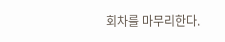회차를 마무리한다.